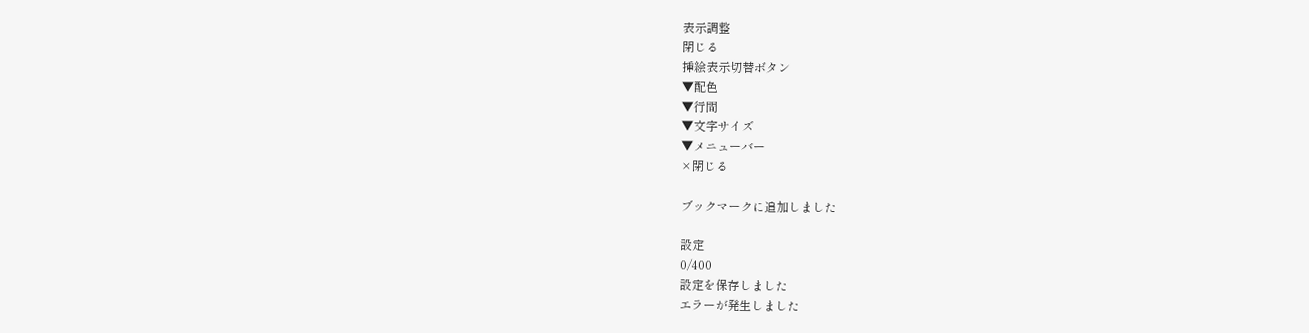表示調整
閉じる
挿絵表示切替ボタン
▼配色
▼行間
▼文字サイズ
▼メニューバー
×閉じる

ブックマークに追加しました

設定
0/400
設定を保存しました
エラーが発生しました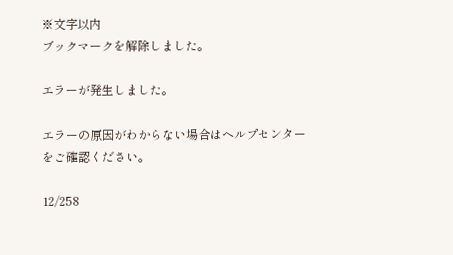※文字以内
ブックマークを解除しました。

エラーが発生しました。

エラーの原因がわからない場合はヘルプセンターをご確認ください。

12/258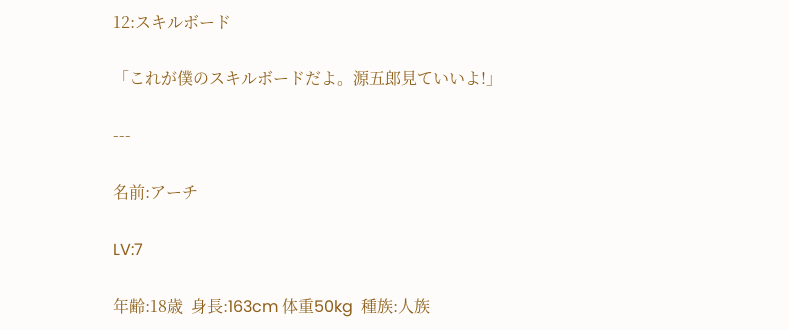12:スキルボード

「これが僕のスキルボードだよ。源五郎見ていいよ!」

---

名前:アーチ

LV:7

年齢:18歳  身長:163cm 体重50kg  種族:人族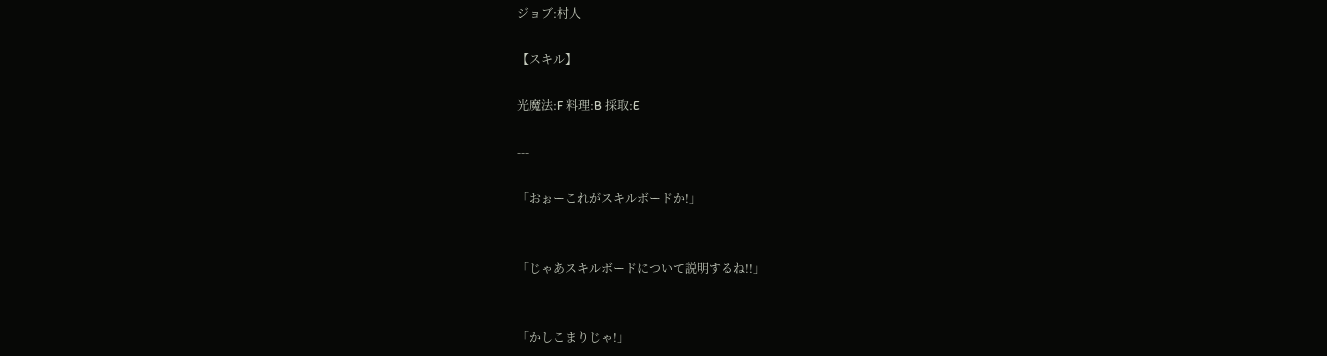ジョブ:村人

【スキル】

光魔法:F 料理:B 採取:E

---

「おぉーこれがスキルボードか!」


「じゃあスキルボードについて説明するね!!」


「かしこまりじゃ!」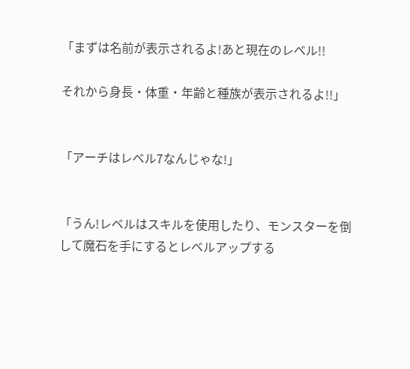「まずは名前が表示されるよ!あと現在のレベル!!

それから身長・体重・年齢と種族が表示されるよ!!」


「アーチはレベル7なんじゃな!」


「うん!レベルはスキルを使用したり、モンスターを倒して魔石を手にするとレベルアップする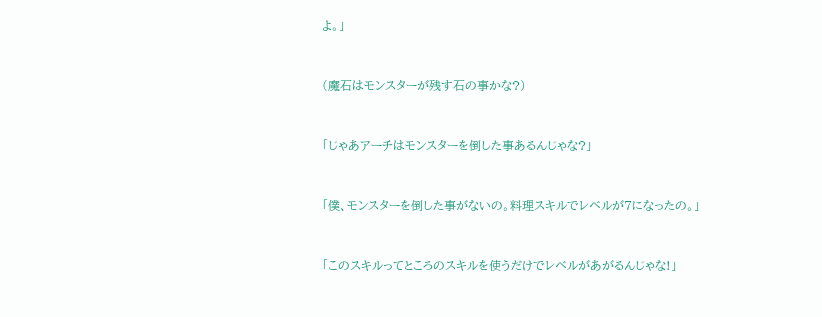よ。」


(魔石はモンスターが残す石の事かな?)


「じゃあアーチはモンスターを倒した事あるんじゃな?」


「僕、モンスターを倒した事がないの。料理スキルでレベルが7になったの。」


「このスキルってところのスキルを使うだけでレベルがあがるんじゃな!」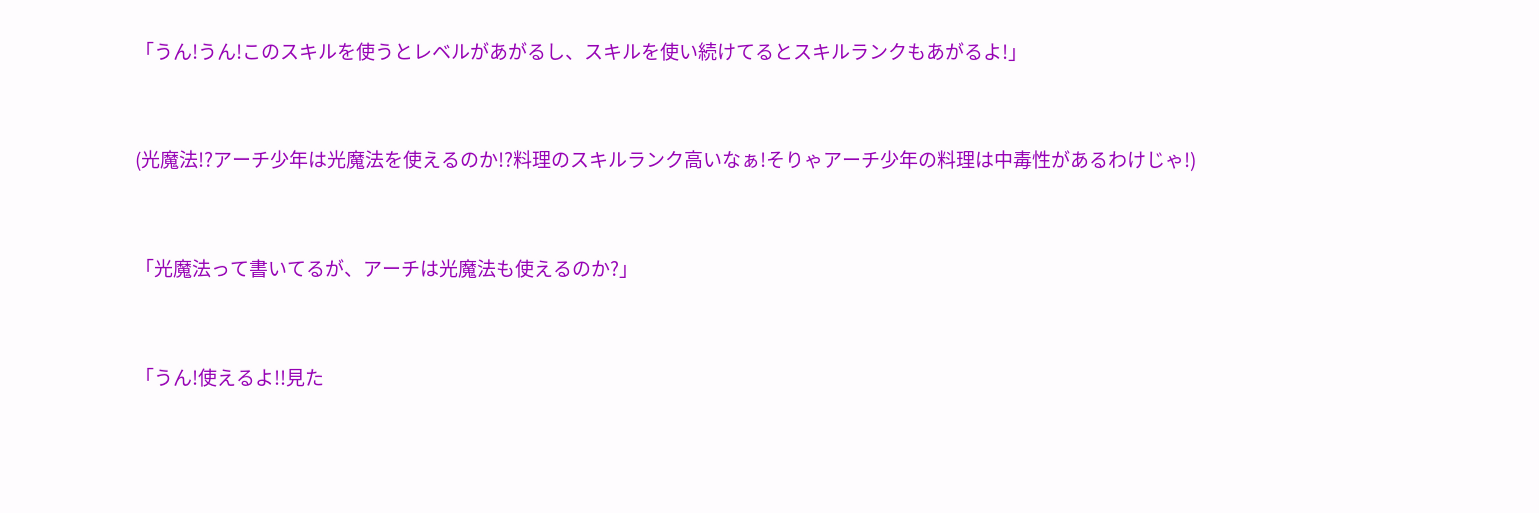「うん!うん!このスキルを使うとレベルがあがるし、スキルを使い続けてるとスキルランクもあがるよ!」


(光魔法!?アーチ少年は光魔法を使えるのか!?料理のスキルランク高いなぁ!そりゃアーチ少年の料理は中毒性があるわけじゃ!)


「光魔法って書いてるが、アーチは光魔法も使えるのか?」


「うん!使えるよ!!見た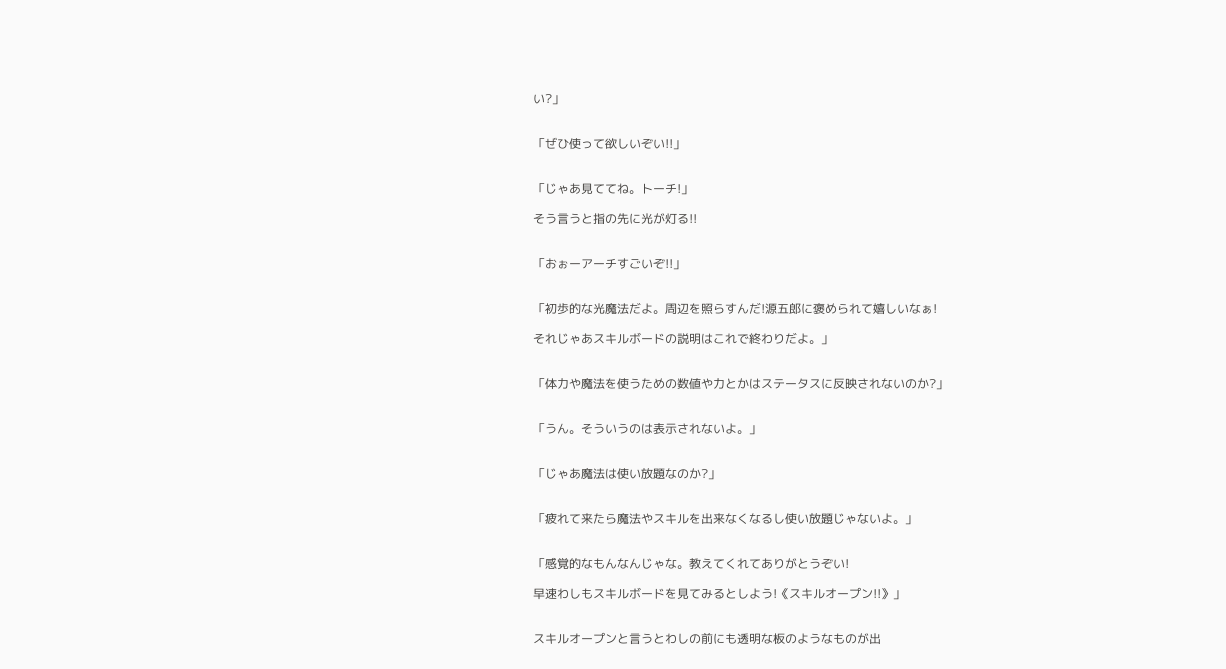い?」


「ぜひ使って欲しいぞい!!」


「じゃあ見ててね。トーチ!」

そう言うと指の先に光が灯る!!


「おぉーアーチすごいぞ!!」


「初歩的な光魔法だよ。周辺を照らすんだ!源五郎に褒められて嬉しいなぁ!

それじゃあスキルボードの説明はこれで終わりだよ。」


「体力や魔法を使うための数値や力とかはステータスに反映されないのか?」


「うん。そういうのは表示されないよ。」


「じゃあ魔法は使い放題なのか?」


「疲れて来たら魔法やスキルを出来なくなるし使い放題じゃないよ。」


「感覚的なもんなんじゃな。教えてくれてありがとうぞい!

早速わしもスキルボードを見てみるとしよう!《スキルオープン!!》」


スキルオープンと言うとわしの前にも透明な板のようなものが出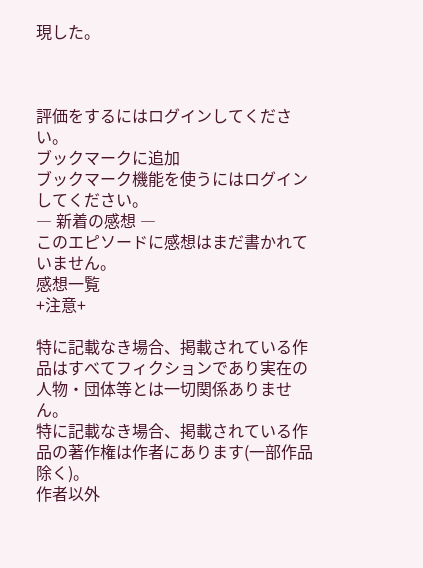現した。



評価をするにはログインしてください。
ブックマークに追加
ブックマーク機能を使うにはログインしてください。
― 新着の感想 ―
このエピソードに感想はまだ書かれていません。
感想一覧
+注意+

特に記載なき場合、掲載されている作品はすべてフィクションであり実在の人物・団体等とは一切関係ありません。
特に記載なき場合、掲載されている作品の著作権は作者にあります(一部作品除く)。
作者以外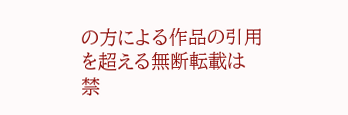の方による作品の引用を超える無断転載は禁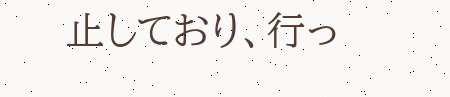止しており、行っ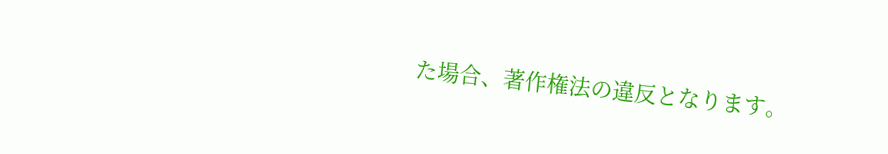た場合、著作権法の違反となります。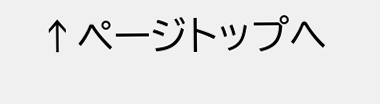↑ページトップへ